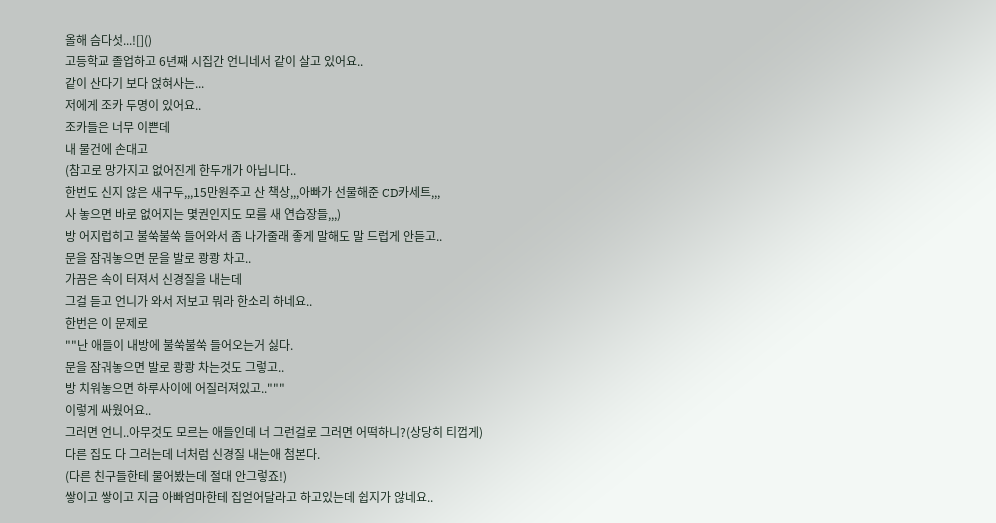올해 슴다섯...![]()
고등학교 졸업하고 6년째 시집간 언니네서 같이 살고 있어요..
같이 산다기 보다 얹혀사는...
저에게 조카 두명이 있어요..
조카들은 너무 이쁜데
내 물건에 손대고
(참고로 망가지고 없어진게 한두개가 아닙니다..
한번도 신지 않은 새구두,,,15만원주고 산 책상,,,아빠가 선물해준 CD카세트,,,
사 놓으면 바로 없어지는 몇권인지도 모를 새 연습장들,,,)
방 어지럽히고 불쑥불쑥 들어와서 좀 나가줄래 좋게 말해도 말 드럽게 안듣고..
문을 잠궈놓으면 문을 발로 쾅쾅 차고..
가끔은 속이 터져서 신경질을 내는데
그걸 듣고 언니가 와서 저보고 뭐라 한소리 하네요..
한번은 이 문제로
""난 애들이 내방에 불쑥불쑥 들어오는거 싫다.
문을 잠궈놓으면 발로 쾅쾅 차는것도 그렇고..
방 치워놓으면 하루사이에 어질러져있고.."""
이렇게 싸웠어요..
그러면 언니..아무것도 모르는 애들인데 너 그런걸로 그러면 어떡하니?(상당히 티껍게)
다른 집도 다 그러는데 너처럼 신경질 내는애 첨본다.
(다른 친구들한테 물어봤는데 절대 안그렇죠!)
쌓이고 쌓이고 지금 아빠엄마한테 집얻어달라고 하고있는데 쉽지가 않네요..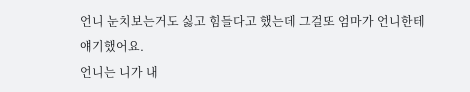언니 눈치보는거도 싫고 힘들다고 했는데 그걸또 엄마가 언니한테 얘기했어요.
언니는 니가 내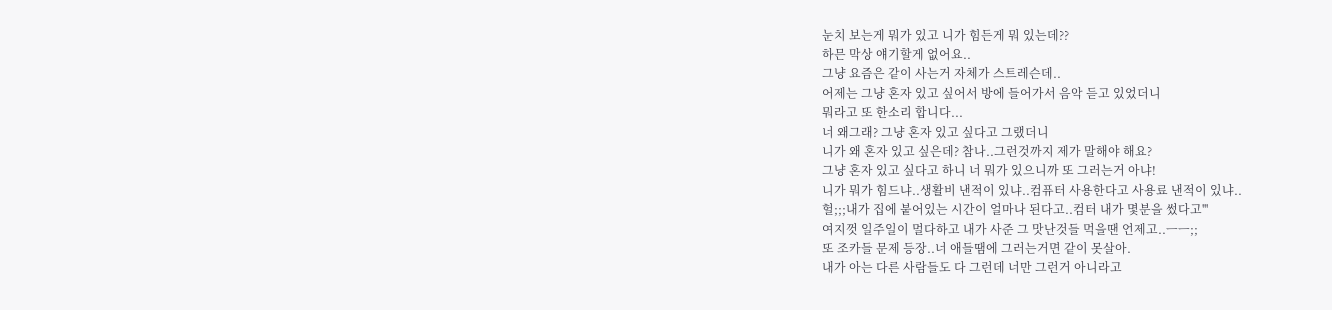눈치 보는게 뭐가 있고 니가 힘든게 뭐 있는데??
하믄 막상 얘기할게 없어요..
그냥 요즘은 같이 사는거 자체가 스트레슨데..
어제는 그냥 혼자 있고 싶어서 방에 들어가서 음악 듣고 있었더니
뭐라고 또 한소리 합니다...
너 왜그래? 그냥 혼자 있고 싶다고 그랬더니
니가 왜 혼자 있고 싶은데? 참나..그런것까지 제가 말해야 해요?
그냥 혼자 있고 싶다고 하니 너 뭐가 있으니까 또 그러는거 아냐!
니가 뭐가 힘드냐..생활비 낸적이 있냐..컴퓨터 사용한다고 사용료 낸적이 있냐..
헐;;;내가 집에 붙어있는 시간이 얼마나 된다고..컴터 내가 몇분을 썼다고'''
여지껏 일주일이 멀다하고 내가 사준 그 맛난것들 먹을땐 언제고..ㅡㅡ;;
또 조카들 문제 등장..너 애들땜에 그러는거면 같이 못살아.
내가 아는 다른 사람들도 다 그런데 너만 그런거 아니라고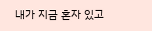내가 지금 혼자 있고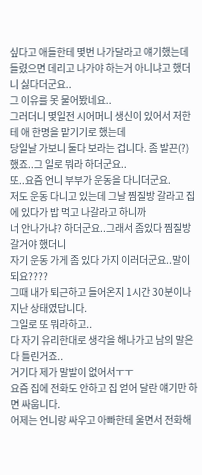싶다고 애들한테 몇번 나가달라고 얘기했는데
들렸으면 데리고 나가야 하는거 아니냐고 했더니 싫다더군요..
그 이유를 못 물어봤네요..
그러더니 몇일전 시어머니 생신이 있어서 저한테 애 한명을 맡기기로 했는데
당일날 가보니 둘다 보라는 겁니다. 좀 발끈(?)했죠..그 일로 뭐라 하더군요..
또..요즘 언니 부부가 운동을 다니더군요.
저도 운동 다니고 있는데 그날 찜질방 갈라고 집에 있다가 밥 먹고 나갈라고 하니까
너 안나가냐? 하더군요..그래서 좀있다 찜질방 갈거야 했더니
자기 운동 가게 좀 있다 가지 이러더군요..말이 되요????
그때 내가 퇴근하고 들어온지 1시간 30분이나 지난 상태였답니다.
그일로 또 뭐라하고..
다 자기 유리한대로 생각을 해나가고 남의 말은 다 틀린거죠..
거기다 제가 말발이 없어서ㅜㅜ
요즘 집에 전화도 안하고 집 얻어 달란 얘기만 하면 싸웁니다.
어제는 언니랑 싸우고 아빠한테 울면서 전화해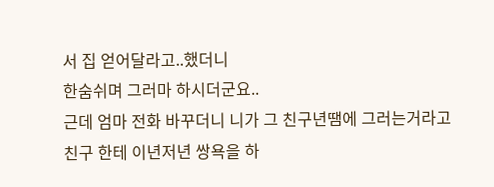서 집 얻어달라고..했더니
한숨쉬며 그러마 하시더군요..
근데 엄마 전화 바꾸더니 니가 그 친구년땜에 그러는거라고
친구 한테 이년저년 쌍욕을 하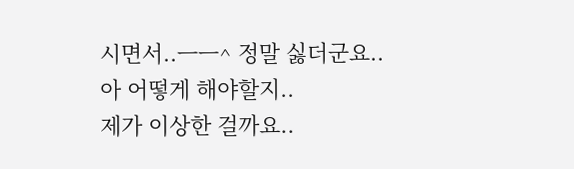시면서..ㅡㅡ^ 정말 싫더군요..
아 어떻게 해야할지..
제가 이상한 걸까요..